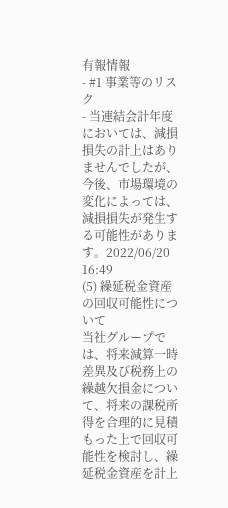有報情報
- #1 事業等のリスク
- 当連結会計年度においては、減損損失の計上はありませんでしたが、今後、市場環境の変化によっては、減損損失が発生する可能性があります。2022/06/20 16:49
(5) 繰延税金資産の回収可能性について
当社グループでは、将来減算一時差異及び税務上の繰越欠損金について、将来の課税所得を合理的に見積もった上で回収可能性を検討し、繰延税金資産を計上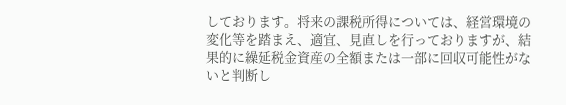しております。将来の課税所得については、経営環境の変化等を踏まえ、適宜、見直しを行っておりますが、結果的に繰延税金資産の全額または一部に回収可能性がないと判断し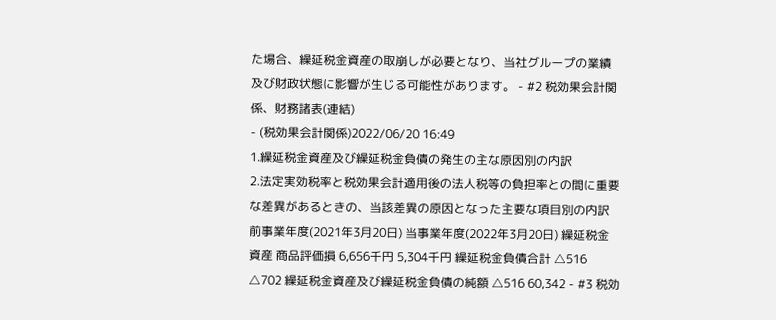た場合、繰延税金資産の取崩しが必要となり、当社グループの業績及び財政状態に影響が生じる可能性があります。 - #2 税効果会計関係、財務諸表(連結)
- (税効果会計関係)2022/06/20 16:49
1.繰延税金資産及び繰延税金負債の発生の主な原因別の内訳
2.法定実効税率と税効果会計適用後の法人税等の負担率との間に重要な差異があるときの、当該差異の原因となった主要な項目別の内訳前事業年度(2021年3月20日) 当事業年度(2022年3月20日) 繰延税金資産 商品評価損 6,656千円 5,304千円 繰延税金負債合計 △516 △702 繰延税金資産及び繰延税金負債の純額 △516 60,342 - #3 税効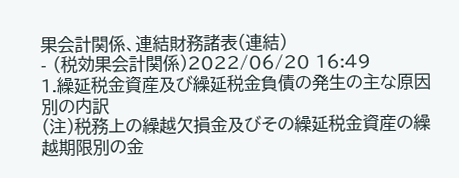果会計関係、連結財務諸表(連結)
- (税効果会計関係)2022/06/20 16:49
1.繰延税金資産及び繰延税金負債の発生の主な原因別の内訳
(注)税務上の繰越欠損金及びその繰延税金資産の繰越期限別の金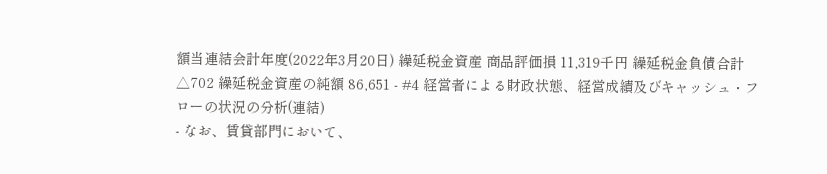額当連結会計年度(2022年3月20日) 繰延税金資産 商品評価損 11,319千円 繰延税金負債合計 △702 繰延税金資産の純額 86,651 - #4 経営者による財政状態、経営成績及びキャッシュ・フローの状況の分析(連結)
- なお、賃貸部門において、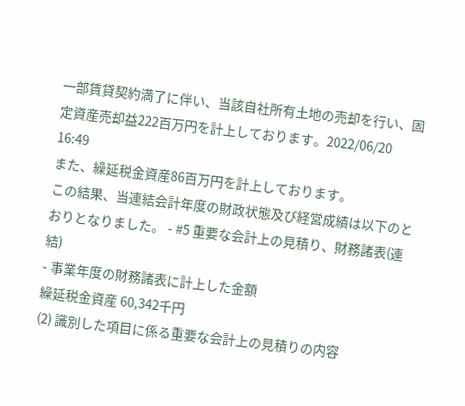一部賃貸契約満了に伴い、当該自社所有土地の売却を行い、固定資産売却益222百万円を計上しております。2022/06/20 16:49
また、繰延税金資産86百万円を計上しております。
この結果、当連結会計年度の財政状態及び経営成績は以下のとおりとなりました。 - #5 重要な会計上の見積り、財務諸表(連結)
- 事業年度の財務諸表に計上した金額
繰延税金資産 60,342千円
(2) 識別した項目に係る重要な会計上の見積りの内容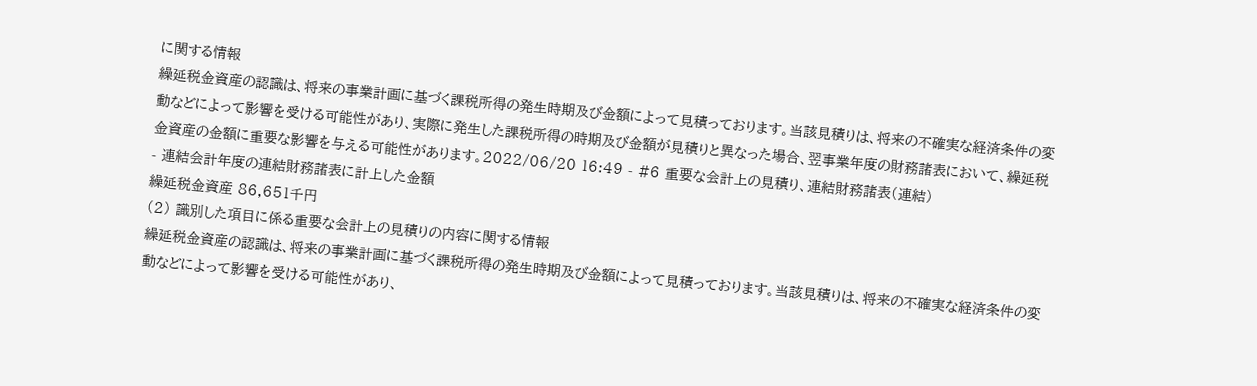に関する情報
繰延税金資産の認識は、将来の事業計画に基づく課税所得の発生時期及び金額によって見積っております。当該見積りは、将来の不確実な経済条件の変動などによって影響を受ける可能性があり、実際に発生した課税所得の時期及び金額が見積りと異なった場合、翌事業年度の財務諸表において、繰延税金資産の金額に重要な影響を与える可能性があります。2022/06/20 16:49 - #6 重要な会計上の見積り、連結財務諸表(連結)
- 連結会計年度の連結財務諸表に計上した金額
繰延税金資産 86,651千円
(2) 識別した項目に係る重要な会計上の見積りの内容に関する情報
繰延税金資産の認識は、将来の事業計画に基づく課税所得の発生時期及び金額によって見積っております。当該見積りは、将来の不確実な経済条件の変動などによって影響を受ける可能性があり、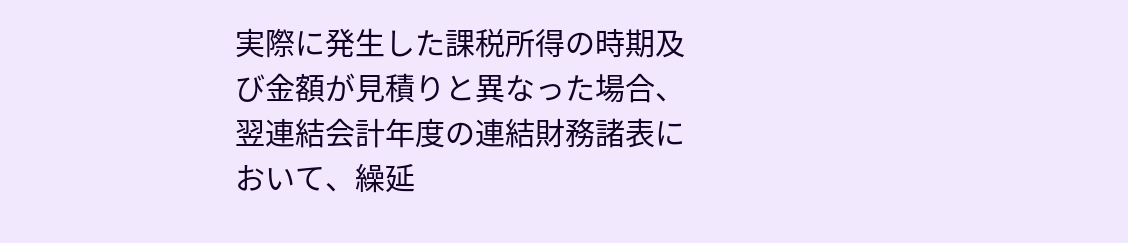実際に発生した課税所得の時期及び金額が見積りと異なった場合、翌連結会計年度の連結財務諸表において、繰延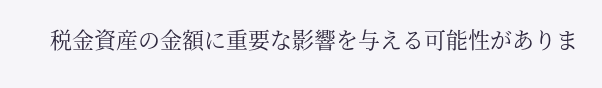税金資産の金額に重要な影響を与える可能性がありま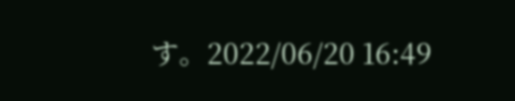す。2022/06/20 16:49